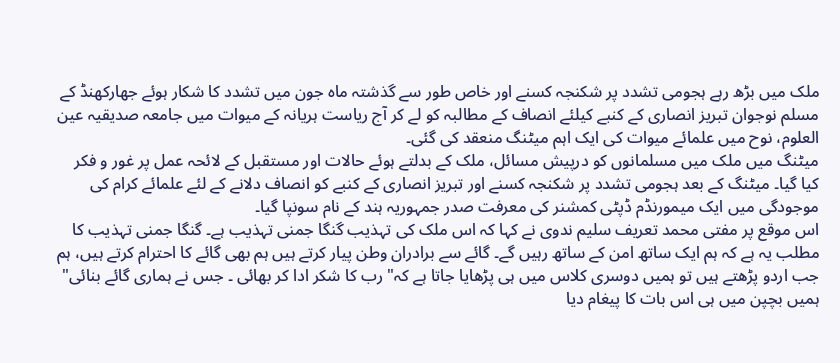ملک میں بڑھ رہے ہجومی تشدد پر شکنجہ کسنے اور خاص طور سے گذشتہ ماہ جون میں تشدد کا شکار ہوئے جھارکھنڈ کے مسلم نوجوان تبریز انصاری کے کنبے کیلئے انصاف کے مطالبہ کو لے کر آج ریاست ہریانہ کے میوات میں جامعہ صدیقیہ عین العلوم، نوح میں علمائے میوات کی ایک اہم میٹنگ منعقد کی گئی۔
میٹنگ میں ملک میں مسلمانوں کو درپیش مسائل، ملک کے بدلتے ہوئے حالات اور مستقبل کے لائحہ عمل پر غور و فکر کیا گیا۔ میٹنگ کے بعد ہجومی تشدد پر شکنجہ کسنے اور تبریز انصاری کے کنبے کو انصاف دلانے کے لئے علمائے کرام کی موجودگی میں ایک میمورنڈم ڈپٹی کمشنر کی معرفت صدر جمہوریہ ہند کے نام سونپا گیا۔
اس موقع پر مفتی محمد تعریف سلیم ندوی نے کہا کہ اس ملک کی تہذیب گنگا جمنی تہذیب ہے۔ گنگا جمنی تہذیب کا مطلب یہ ہے کہ ہم ایک ساتھ امن کے ساتھ رہیں گے۔ گائے سے برادران وطن پیار کرتے ہیں ہم بھی گائے کا احترام کرتے ہیں، ہم جب اردو پڑھتے ہیں تو ہمیں دوسری کلاس میں ہی پڑھایا جاتا ہے کہ" رب کا شکر ادا کر بھائی ۔ جس نے ہماری گائے بنائی" ہمیں بچپن میں ہی اس بات کا پیغام دیا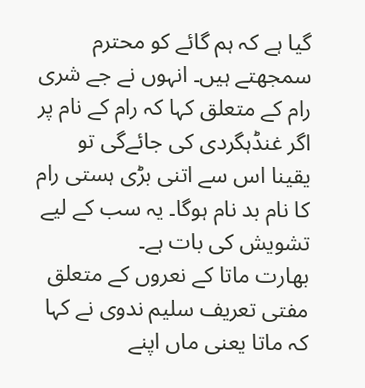گیا ہے کہ ہم گائے کو محترم سمجھتے ہیں۔ انہوں نے جے شری رام کے متعلق کہا کہ رام کے نام پر اگر غنڈہگردی کی جائےگی تو یقینا اس سے اتنی بڑی ہستی رام کا نام بد نام ہوگا۔ یہ سب کے لیے تشویش کی بات ہے۔
بھارت ماتا کے نعروں کے متعلق مفتی تعریف سلیم ندوی نے کہا کہ ماتا یعنی ماں اپنے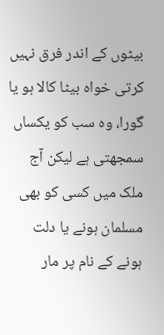بیٹوں کے اندر فرق نہیں کرتی خواہ بیٹا کالا ہو یا گورا، وہ سب کو یکساں سمجھتی ہے لیکن آج ملک میں کسی کو بھی مسلمان ہونے یا دلت ہونے کے نام پر مار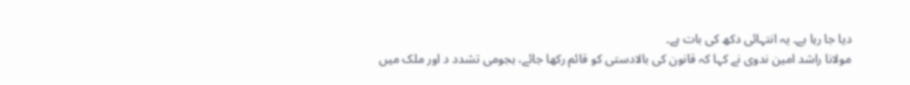دیا جا رہا ہے۔ یہ انتہائی دکھ کی بات ہے۔
مولانا راشد امین ندوی نے کہا کہ قانون کی بالادستی کو قائم رکھا جائے، ہجومی تشدد د اور ملک میں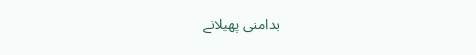بدامنی پھیلانے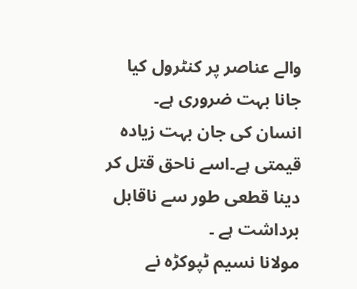والے عناصر پر کنٹرول کیا جانا بہت ضروری ہے۔ انسان کی جان بہت زیادہ قیمتی ہے۔اسے ناحق قتل کر دینا قطعی طور سے ناقابل برداشت ہے ۔
مولانا نسیم ٹپوکڑہ نے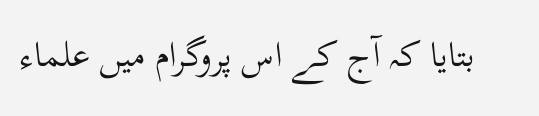بتایا کہ آج کے اس پروگرام میں علماء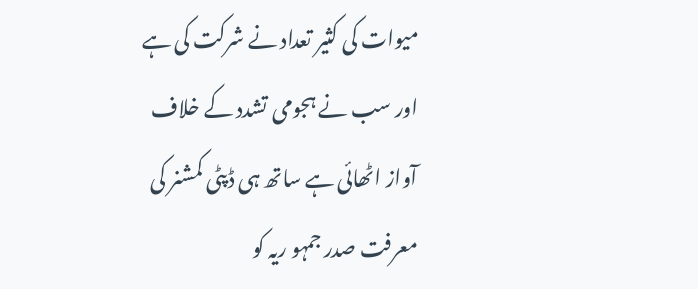میوات کی کثیر تعداد نے شرکت کی ہے اور سب نے ہجومی تشدد کے خلاف آواز اٹھائی ہے ساتھ ہی ڈپٹی کمشنر کی معرفت صدر جمہو ریہ کو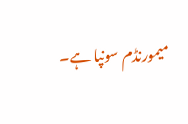میمورنڈم سونپا ہے۔